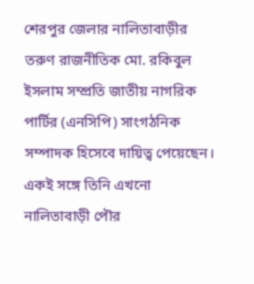শেরপুর জেলার নালিতাবাড়ীর তরুণ রাজনীতিক মো. রকিবুল ইসলাম সম্প্রতি জাতীয় নাগরিক পার্টির (এনসিপি) সাংগঠনিক সম্পাদক হিসেবে দায়িত্ব পেয়েছেন। একই সঙ্গে তিনি এখনো নালিতাবাড়ী পৌর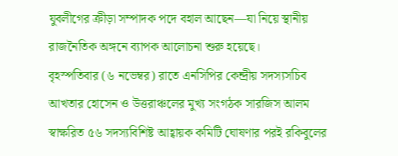যুবলীগের ক্রীড়া সম্পাদক পদে বহাল আছেন—যা নিয়ে স্থানীয় রাজনৈতিক অঙ্গনে ব্যাপক আলোচনা শুরু হয়েছে।
বৃহস্পতিবার (৬ নভেম্বর) রাতে এনসিপির কেন্দ্রীয় সদস্যসচিব আখতার হোসেন ও উত্তরাঞ্চলের মুখ্য সংগঠক সারজিস আলম স্বাক্ষরিত ৫৬ সদস্যবিশিষ্ট আহ্বায়ক কমিটি ঘোষণার পরই রকিবুলের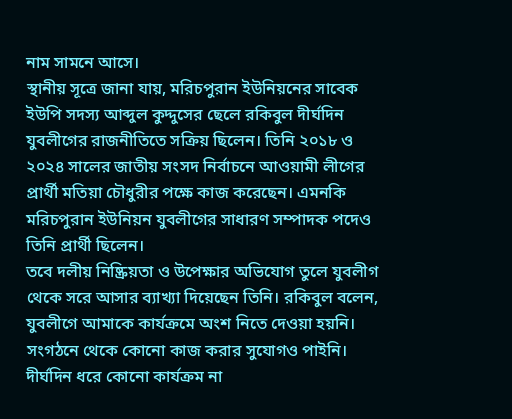নাম সামনে আসে।
স্থানীয় সূত্রে জানা যায়, মরিচপুরান ইউনিয়নের সাবেক ইউপি সদস্য আব্দুল কুদ্দুসের ছেলে রকিবুল দীর্ঘদিন যুবলীগের রাজনীতিতে সক্রিয় ছিলেন। তিনি ২০১৮ ও ২০২৪ সালের জাতীয় সংসদ নির্বাচনে আওয়ামী লীগের প্রার্থী মতিয়া চৌধুরীর পক্ষে কাজ করেছেন। এমনকি মরিচপুরান ইউনিয়ন যুবলীগের সাধারণ সম্পাদক পদেও তিনি প্রার্থী ছিলেন।
তবে দলীয় নিষ্ক্রিয়তা ও উপেক্ষার অভিযোগ তুলে যুবলীগ থেকে সরে আসার ব্যাখ্যা দিয়েছেন তিনি। রকিবুল বলেন,
যুবলীগে আমাকে কার্যক্রমে অংশ নিতে দেওয়া হয়নি। সংগঠনে থেকে কোনো কাজ করার সুযোগও পাইনি। দীর্ঘদিন ধরে কোনো কার্যক্রম না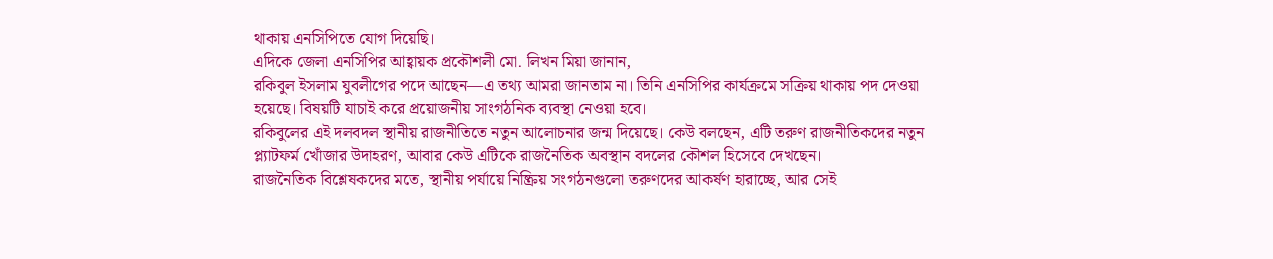থাকায় এনসিপিতে যোগ দিয়েছি।
এদিকে জেলা এনসিপির আহ্বায়ক প্রকৌশলী মো. লিখন মিয়া জানান,
রকিবুল ইসলাম যুবলীগের পদে আছেন—এ তথ্য আমরা জানতাম না। তিনি এনসিপির কার্যক্রমে সক্রিয় থাকায় পদ দেওয়া হয়েছে। বিষয়টি যাচাই করে প্রয়োজনীয় সাংগঠনিক ব্যবস্থা নেওয়া হবে।
রকিবুলের এই দলবদল স্থানীয় রাজনীতিতে নতুন আলোচনার জন্ম দিয়েছে। কেউ বলছেন, এটি তরুণ রাজনীতিকদের নতুন প্ল্যাটফর্ম খোঁজার উদাহরণ, আবার কেউ এটিকে রাজনৈতিক অবস্থান বদলের কৌশল হিসেবে দেখছেন।
রাজনৈতিক বিশ্লেষকদের মতে, স্থানীয় পর্যায়ে নিষ্ক্রিয় সংগঠনগুলো তরুণদের আকর্ষণ হারাচ্ছে, আর সেই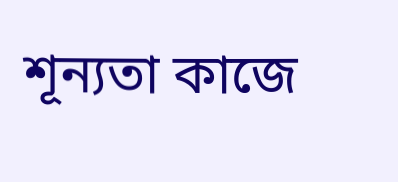শূন্যতা কাজে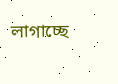লাগাচ্ছে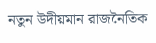নতুন উদীয়মান রাজনৈতিক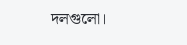দলগুলো।